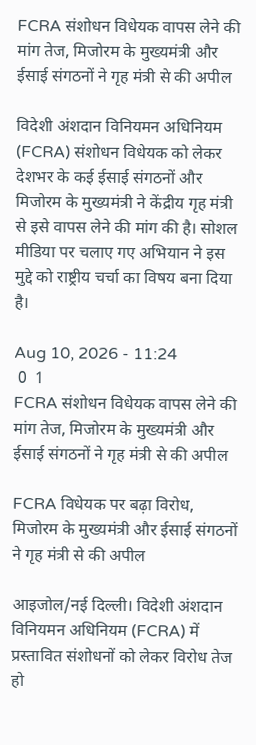FCRA संशोधन विधेयक वापस लेने की मांग तेज, मिजोरम के मुख्यमंत्री और ईसाई संगठनों ने गृह मंत्री से की अपील

विदेशी अंशदान विनियमन अधिनियम (FCRA) संशोधन विधेयक को लेकर देशभर के कई ईसाई संगठनों और मिजोरम के मुख्यमंत्री ने केंद्रीय गृह मंत्री से इसे वापस लेने की मांग की है। सोशल मीडिया पर चलाए गए अभियान ने इस मुद्दे को राष्ट्रीय चर्चा का विषय बना दिया है।

Aug 10, 2026 - 11:24
 0  1
FCRA संशोधन विधेयक वापस लेने की मांग तेज, मिजोरम के मुख्यमंत्री और ईसाई संगठनों ने गृह मंत्री से की अपील

FCRA विधेयक पर बढ़ा विरोध, मिजोरम के मुख्यमंत्री और ईसाई संगठनों ने गृह मंत्री से की अपील

आइजोल/नई दिल्ली। विदेशी अंशदान विनियमन अधिनियम (FCRA) में प्रस्तावित संशोधनों को लेकर विरोध तेज हो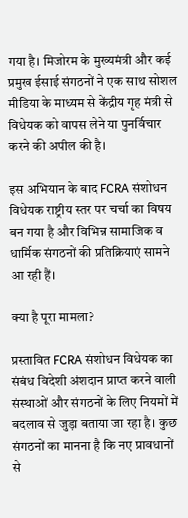गया है। मिजोरम के मुख्यमंत्री और कई प्रमुख ईसाई संगठनों ने एक साथ सोशल मीडिया के माध्यम से केंद्रीय गृह मंत्री से विधेयक को वापस लेने या पुनर्विचार करने की अपील की है।

इस अभियान के बाद FCRA संशोधन विधेयक राष्ट्रीय स्तर पर चर्चा का विषय बन गया है और विभिन्न सामाजिक व धार्मिक संगठनों की प्रतिक्रियाएं सामने आ रही हैं।

क्या है पूरा मामला?

प्रस्तावित FCRA संशोधन विधेयक का संबंध विदेशी अंशदान प्राप्त करने वाली संस्थाओं और संगठनों के लिए नियमों में बदलाव से जुड़ा बताया जा रहा है। कुछ संगठनों का मानना है कि नए प्रावधानों से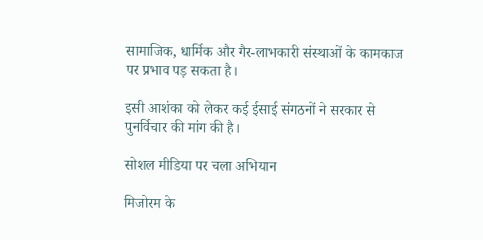सामाजिक, धार्मिक और गैर-लाभकारी संस्थाओं के कामकाज पर प्रभाव पड़ सकता है।

इसी आशंका को लेकर कई ईसाई संगठनों ने सरकार से पुनर्विचार की मांग की है।

सोशल मीडिया पर चला अभियान

मिजोरम के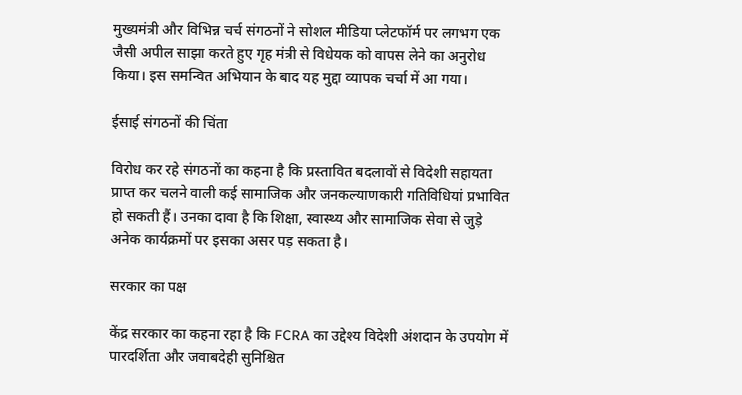मुख्यमंत्री और विभिन्न चर्च संगठनों ने सोशल मीडिया प्लेटफॉर्म पर लगभग एक जैसी अपील साझा करते हुए गृह मंत्री से विधेयक को वापस लेने का अनुरोध किया। इस समन्वित अभियान के बाद यह मुद्दा व्यापक चर्चा में आ गया।

ईसाई संगठनों की चिंता

विरोध कर रहे संगठनों का कहना है कि प्रस्तावित बदलावों से विदेशी सहायता प्राप्त कर चलने वाली कई सामाजिक और जनकल्याणकारी गतिविधियां प्रभावित हो सकती हैं। उनका दावा है कि शिक्षा, स्वास्थ्य और सामाजिक सेवा से जुड़े अनेक कार्यक्रमों पर इसका असर पड़ सकता है।

सरकार का पक्ष

केंद्र सरकार का कहना रहा है कि FCRA का उद्देश्य विदेशी अंशदान के उपयोग में पारदर्शिता और जवाबदेही सुनिश्चित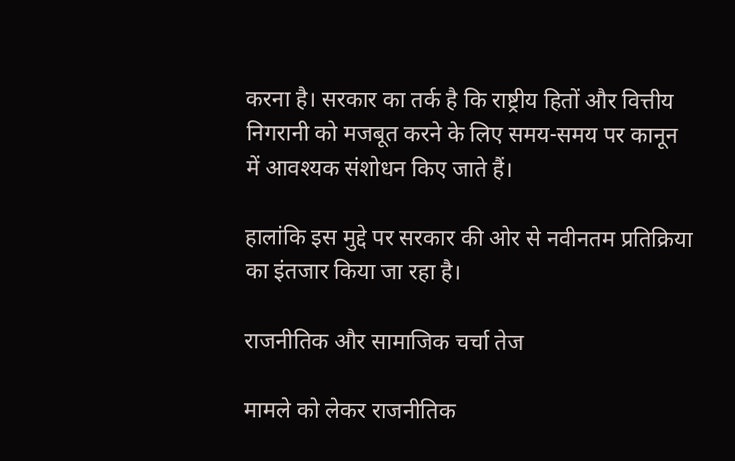करना है। सरकार का तर्क है कि राष्ट्रीय हितों और वित्तीय निगरानी को मजबूत करने के लिए समय-समय पर कानून में आवश्यक संशोधन किए जाते हैं।

हालांकि इस मुद्दे पर सरकार की ओर से नवीनतम प्रतिक्रिया का इंतजार किया जा रहा है।

राजनीतिक और सामाजिक चर्चा तेज

मामले को लेकर राजनीतिक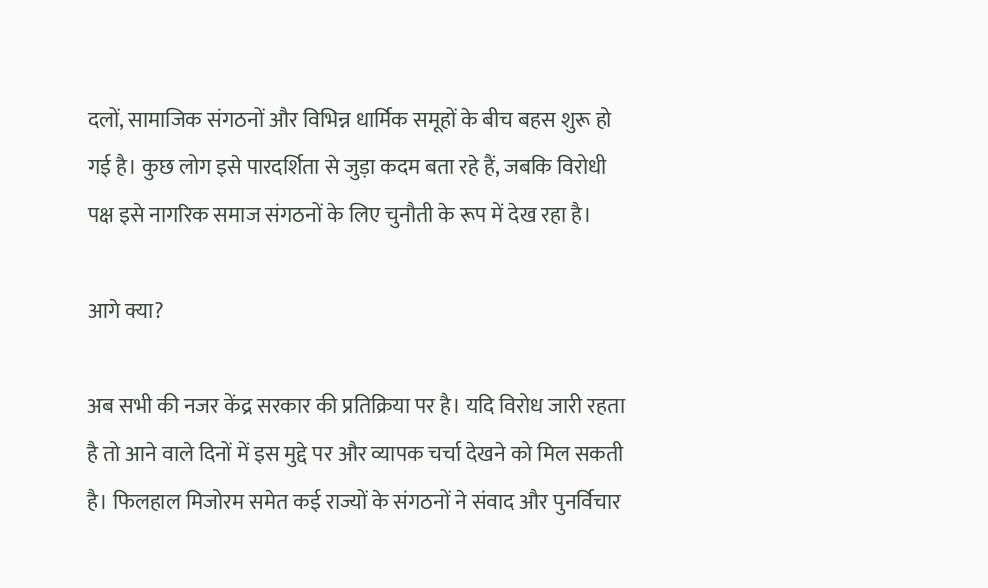दलों, सामाजिक संगठनों और विभिन्न धार्मिक समूहों के बीच बहस शुरू हो गई है। कुछ लोग इसे पारदर्शिता से जुड़ा कदम बता रहे हैं, जबकि विरोधी पक्ष इसे नागरिक समाज संगठनों के लिए चुनौती के रूप में देख रहा है।

आगे क्या?

अब सभी की नजर केंद्र सरकार की प्रतिक्रिया पर है। यदि विरोध जारी रहता है तो आने वाले दिनों में इस मुद्दे पर और व्यापक चर्चा देखने को मिल सकती है। फिलहाल मिजोरम समेत कई राज्यों के संगठनों ने संवाद और पुनर्विचार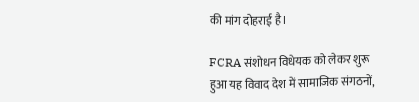की मांग दोहराई है।

FCRA संशोधन विधेयक को लेकर शुरू हुआ यह विवाद देश में सामाजिक संगठनों,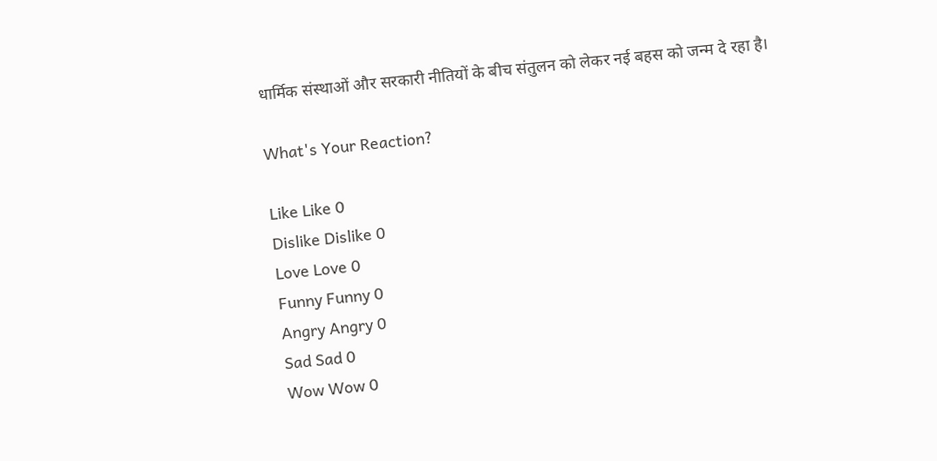धार्मिक संस्थाओं और सरकारी नीतियों के बीच संतुलन को लेकर नई बहस को जन्म दे रहा है।

What's Your Reaction?

Like Like 0
Dislike Dislike 0
Love Love 0
Funny Funny 0
Angry Angry 0
Sad Sad 0
Wow Wow 0